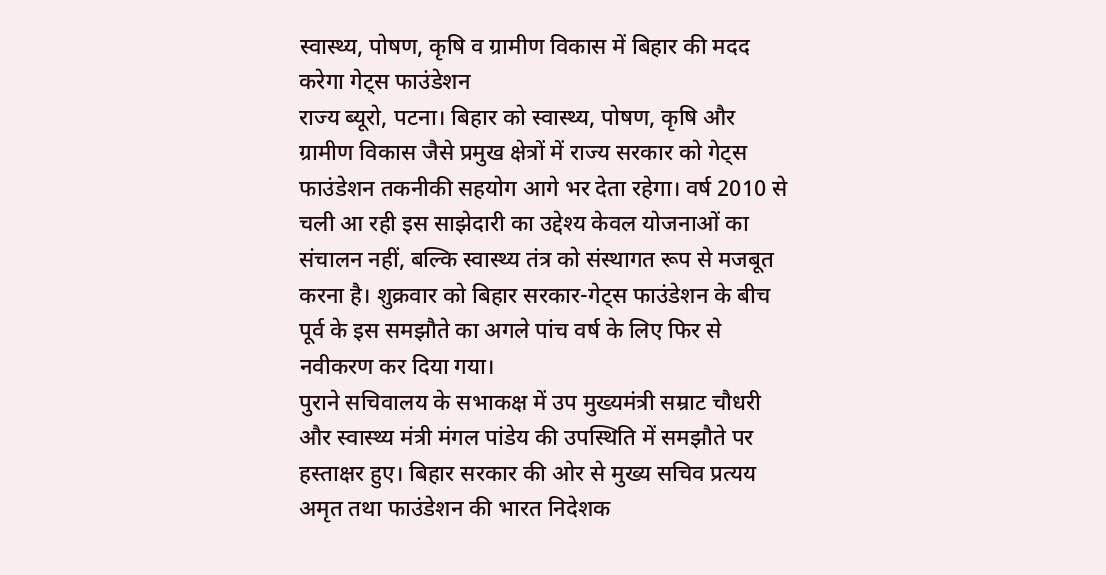स्वास्थ्य, पोषण, कृषि व ग्रामीण विकास में बिहार की मदद करेगा गेट्स फाउंडेशन
राज्य ब्यूरो, पटना। बिहार को स्वास्थ्य, पोषण, कृषि और ग्रामीण विकास जैसे प्रमुख क्षेत्रों में राज्य सरकार को गेट्स फाउंडेशन तकनीकी सहयोग आगे भर देता रहेगा। वर्ष 2010 से चली आ रही इस साझेदारी का उद्देश्य केवल योजनाओं का संचालन नहीं, बल्कि स्वास्थ्य तंत्र को संस्थागत रूप से मजबूत करना है। शुक्रवार को बिहार सरकार-गेट्स फाउंडेशन के बीच पूर्व के इस समझौते का अगले पांच वर्ष के लिए फिर से नवीकरण कर दिया गया।
पुराने सचिवालय के सभाकक्ष में उप मुख्यमंत्री सम्राट चौधरी और स्वास्थ्य मंत्री मंगल पांडेय की उपस्थिति में समझौते पर हस्ताक्षर हुए। बिहार सरकार की ओर से मुख्य सचिव प्रत्यय अमृत तथा फाउंडेशन की भारत निदेशक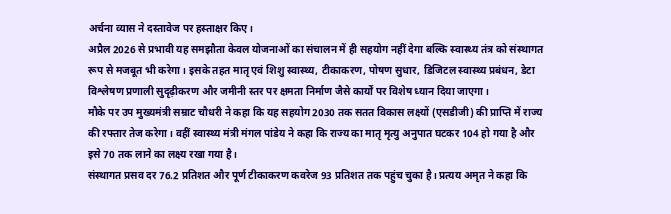अर्चना व्यास ने दस्तावेज पर हस्ताक्षर किए।
अप्रैल 2026 से प्रभावी यह समझौता केवल योजनाओं का संचालन में ही सहयोग नहीं देगा बल्कि स्वास्थ्य तंत्र को संस्थागत रूप से मजबूत भी करेगा। इसके तहत मातृ एवं शिशु स्वास्थ्य, टीकाकरण, पोषण सुधार, डिजिटल स्वास्थ्य प्रबंधन, डेटा विश्लेषण प्रणाली सुदृढ़ीकरण और जमीनी स्तर पर क्षमता निर्माण जैसे कार्यों पर विशेष ध्यान दिया जाएगा।
मौके पर उप मुख्यमंत्री सम्राट चौधरी ने कहा कि यह सहयोग 2030 तक सतत विकास लक्ष्यों (एसडीजी) की प्राप्ति में राज्य की रफ्तार तेज करेगा। वहीं स्वास्थ्य मंत्री मंगल पांडेय ने कहा कि राज्य का मातृ मृत्यु अनुपात घटकर 104 हो गया है और इसे 70 तक लाने का लक्ष्य रखा गया है।
संस्थागत प्रसव दर 76.2 प्रतिशत और पूर्ण टीकाकरण कवरेज 93 प्रतिशत तक पहुंच चुका है। प्रत्यय अमृत ने कहा कि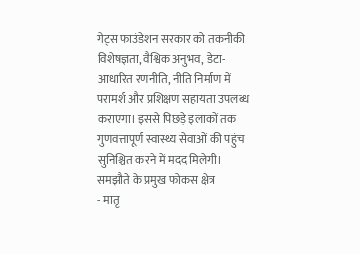गेट्स फाउंडेशन सरकार को तकनीकी विशेषज्ञता, वैश्विक अनुभव, डेटा-आधारित रणनीति, नीति निर्माण में परामर्श और प्रशिक्षण सहायता उपलब्ध कराएगा। इससे पिछड़े इलाकों तक गुणवत्तापूर्ण स्वास्थ्य सेवाओं की पहुंच सुनिश्चित करने में मदद मिलेगी।
समझौते के प्रमुख फोकस क्षेत्र
- मातृ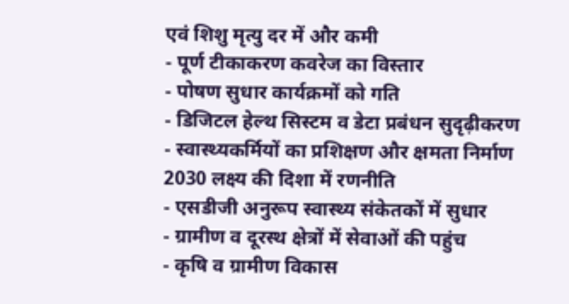एवं शिशु मृत्यु दर में और कमी
- पूर्ण टीकाकरण कवरेज का विस्तार
- पोषण सुधार कार्यक्रमों को गति
- डिजिटल हेल्थ सिस्टम व डेटा प्रबंधन सुदृढ़ीकरण
- स्वास्थ्यकर्मियों का प्रशिक्षण और क्षमता निर्माण
2030 लक्ष्य की दिशा में रणनीति
- एसडीजी अनुरूप स्वास्थ्य संकेतकों में सुधार
- ग्रामीण व दूरस्थ क्षेत्रों में सेवाओं की पहुंच
- कृषि व ग्रामीण विकास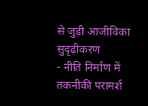से जुड़ी आजीविका सुदृढ़ीकरण
- नीति निर्माण में तकनीकी परामर्श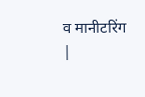व मानीटरिंग
|